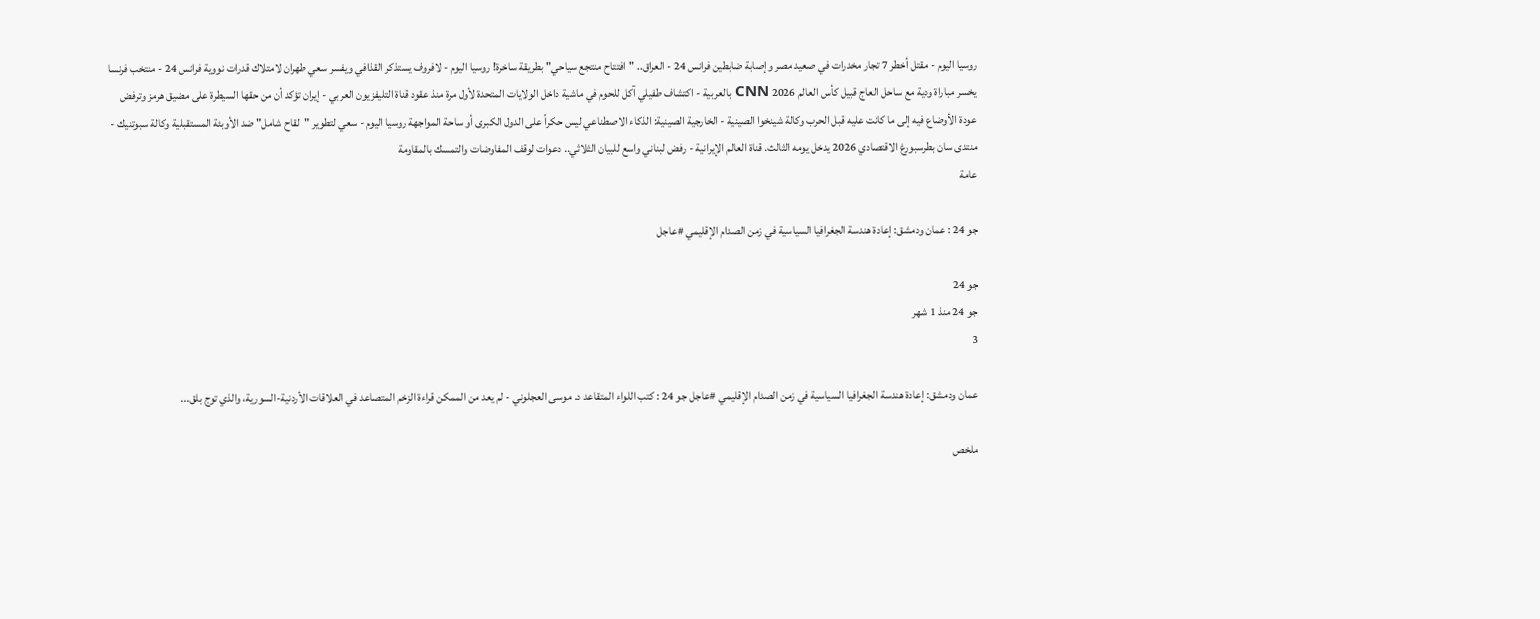روسيا اليوم - مقتل أخطر 7 تجار مخدرات في صعيد مصر وإصابة ضابطين فرانس 24 - العراق.. "افتتاح منتجع سياحي" بطريقة ساخرة! روسيا اليوم - لافروف يستذكر القذافي ويفسر سعي طهران لامتلاك قدرات نووية فرانس 24 - منتخب فرنسا يخسر مباراة ودية مع ساحل العاج قبيل كأس العالم 2026 CNN بالعربية - اكتشاف طفيلي آكل للحوم في ماشية داخل الولايات المتحدة لأول مرة منذ عقود قناة التليفزيون العربي - إيران تؤكد أن من حقها السيطرة على مضيق هرمز وترفض عودة الأوضاع فيه إلى ما كانت عليه قبل الحرب وكالة شينخوا الصينية - الخارجية الصينية: الذكاء الاصطناعي ليس حكراً على الدول الكبرى أو ساحة المواجهة روسيا اليوم - سعي لتطوير "لقاح شامل" ضد الأوبئة المستقبلية وكالة سبوتنيك - منتدى سان بطرسبورغ الاقتصادي 2026 يدخل يومه الثالث. قناة العالم الإيرانية - رفض لبناني واسع للبيان الثلاثي.. دعوات لوقف المفاوضات والتمسك بالمقاومة
عامة

جو 24 : عمان ودمشق: إعادة هندسة الجغرافيا السياسية في زمن الصدام الإقليمي #عاجل

جو 24
جو 24 منذ 1 شهر
3

عمان ودمشق: إعادة هندسة الجغرافيا السياسية في زمن الصدام الإقليمي #عاجل جو 24 : كتب اللواء المتقاعد د. موسى العجلوني - لم يعد من الممكن قراءة الزخم المتصاعد في العلاقات الأردنية-السورية، والذي توج بلق...

ملخص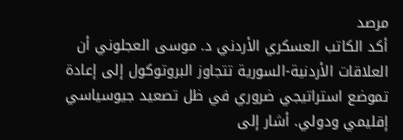مرصد
أكد الكاتب العسكري الأردني د. موسى العجلوني أن العلاقات الأردنية-السورية تتجاوز البروتوكول إلى إعادة تموضع استراتيجي ضروري في ظل تصعيد جيوسياسي إقليمي ودولي. أشار إلى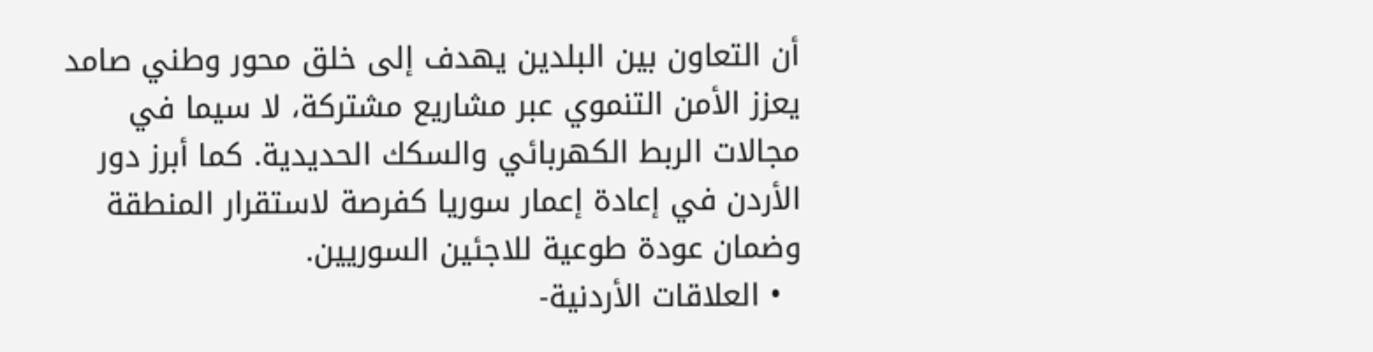أن التعاون بين البلدين يهدف إلى خلق محور وطني صامد يعزز الأمن التنموي عبر مشاريع مشتركة، لا سيما في مجالات الربط الكهربائي والسكك الحديدية. كما أبرز دور الأردن في إعادة إعمار سوريا كفرصة لاستقرار المنطقة وضمان عودة طوعية للاجئين السوريين.
  • العلاقات الأردنية-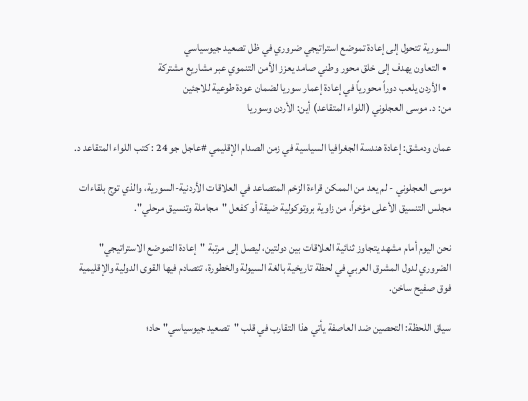السورية تتحول إلى إعادة تموضع استراتيجي ضروري في ظل تصعيد جيوسياسي
  • التعاون يهدف إلى خلق محور وطني صامد يعزز الأمن التنموي عبر مشاريع مشتركة
  • الأردن يلعب دوراً محورياً في إعادة إعمار سوريا لضمان عودة طوعية للاجئين
من: د. موسى العجلوني (اللواء المتقاعد) أين: الأردن وسوريا

عمان ودمشق: إعادة هندسة الجغرافيا السياسية في زمن الصدام الإقليمي #عاجل جو 24 : كتب اللواء المتقاعد د.

موسى العجلوني - لم يعد من الممكن قراءة الزخم المتصاعد في العلاقات الأردنية-السورية، والذي توج بلقاءات مجلس التنسيق الأعلى مؤخراً، من زاوية بروتوكولية ضيقة أو كفعل "مجاملة وتنسيق مرحلي".

نحن اليوم أمام مشهد يتجاوز ثنائية العلاقات بين دولتين، ليصل إلى مرتبة "إعادة التموضع الاستراتيجي" الضروري لدول المشرق العربي في لحظة تاريخية بالغة السيولة والخطورة، تتصادم فيها القوى الدولية والإقليمية فوق صفيح ساخن.

سياق اللحظة: التحصين ضد العاصفة يأتي هذا التقارب في قلب "تصعيد جيوسياسي" حاد؛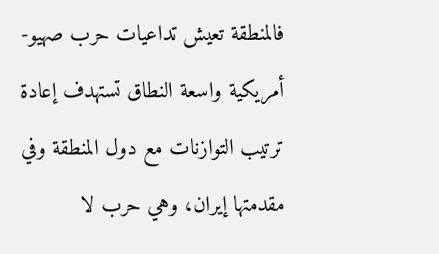فالمنطقة تعيش تداعيات حرب صهيو-أمريكية واسعة النطاق تستهدف إعادة ترتيب التوازنات مع دول المنطقة وفي مقدمتها إيران، وهي حرب لا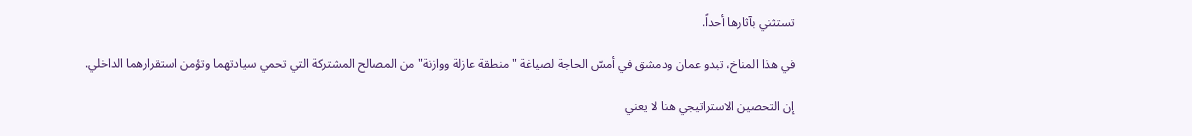تستثني بآثارها أحداً.

في هذا المناخ، تبدو عمان ودمشق في أمسّ الحاجة لصياغة "منطقة عازلة ووازنة" من المصالح المشتركة التي تحمي سيادتهما وتؤمن استقرارهما الداخلي.

إن التحصين الاستراتيجي هنا لا يعني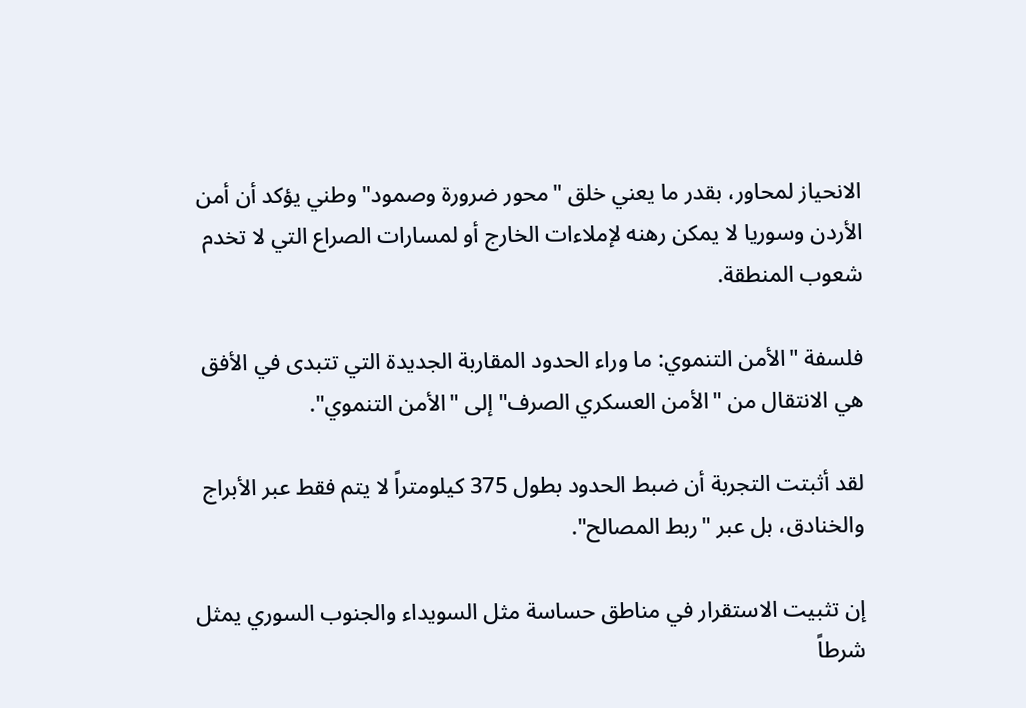الانحياز لمحاور، بقدر ما يعني خلق "محور ضرورة وصمود" وطني يؤكد أن أمن الأردن وسوريا لا يمكن رهنه لإملاءات الخارج أو لمسارات الصراع التي لا تخدم شعوب المنطقة.

فلسفة "الأمن التنموي: ما وراء الحدود المقاربة الجديدة التي تتبدى في الأفق هي الانتقال من "الأمن العسكري الصرف" إلى "الأمن التنموي".

لقد أثبتت التجربة أن ضبط الحدود بطول 375 كيلومتراً لا يتم فقط عبر الأبراج والخنادق، بل عبر "ربط المصالح".

إن تثبيت الاستقرار في مناطق حساسة مثل السويداء والجنوب السوري يمثل شرطاً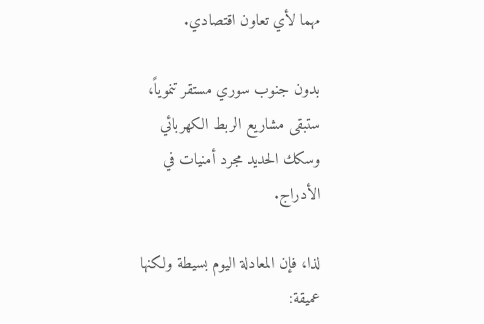مهما لأي تعاون اقتصادي.

بدون جنوب سوري مستقر تنموياً، ستبقى مشاريع الربط الكهربائي وسكك الحديد مجرد أمنيات في الأدراج.

لذا، فإن المعادلة اليوم بسيطة ولكنها عميقة: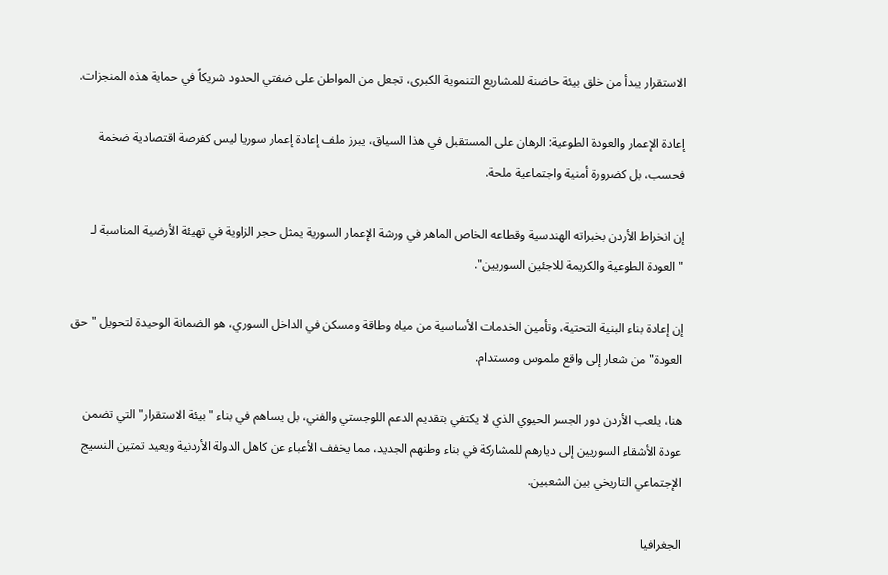الاستقرار يبدأ من خلق بيئة حاضنة للمشاريع التنموية الكبرى، تجعل من المواطن على ضفتي الحدود شريكاً في حماية هذه المنجزات.

إعادة الإعمار والعودة الطوعية: الرهان على المستقبل في هذا السياق، يبرز ملف إعادة إعمار سوريا ليس كفرصة اقتصادية ضخمة فحسب، بل كضرورة أمنية واجتماعية ملحة.

إن انخراط الأردن بخبراته الهندسية وقطاعه الخاص الماهر في ورشة الإعمار السورية يمثل حجر الزاوية في تهيئة الأرضية المناسبة لـ "العودة الطوعية والكريمة للاجئين السوريين".

إن إعادة بناء البنية التحتية، وتأمين الخدمات الأساسية من مياه وطاقة ومسكن في الداخل السوري، هو الضمانة الوحيدة لتحويل "حق العودة" من شعار إلى واقع ملموس ومستدام.

هنا، يلعب الأردن دور الجسر الحيوي الذي لا يكتفي بتقديم الدعم اللوجستي والفني، بل يساهم في بناء "بيئة الاستقرار" التي تضمن عودة الأشقاء السوريين إلى ديارهم للمشاركة في بناء وطنهم الجديد، مما يخفف الأعباء عن كاهل الدولة الأردنية ويعيد تمتين النسيج الإجتماعي التاريخي بين الشعبين.

الجغرافيا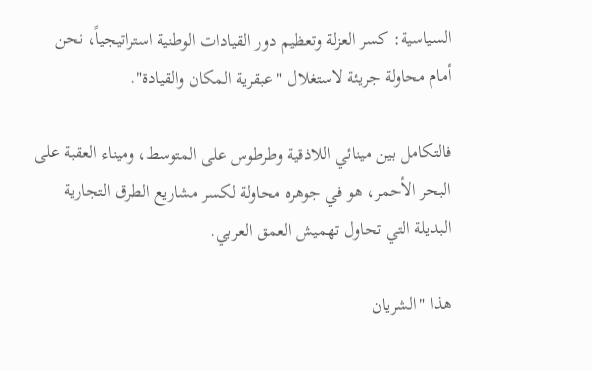السياسية: كسر العزلة وتعظيم دور القيادات الوطنية استراتيجياً، نحن أمام محاولة جريئة لاستغلال "عبقرية المكان والقيادة".

فالتكامل بين مينائي اللاذقية وطرطوس على المتوسط، وميناء العقبة على البحر الأحمر، هو في جوهره محاولة لكسر مشاريع الطرق التجارية البديلة التي تحاول تهميش العمق العربي.

هذا "الشريان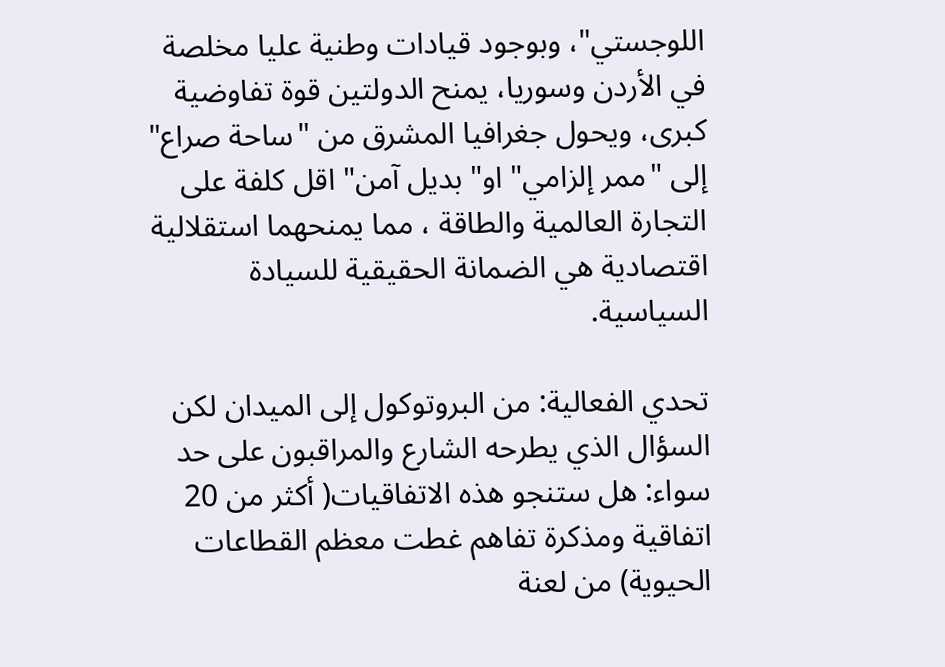اللوجستي"، وبوجود قيادات وطنية عليا مخلصة في الأردن وسوريا، يمنح الدولتين قوة تفاوضية كبرى، ويحول جغرافيا المشرق من "ساحة صراع" إلى "ممر إلزامي" او" بديل آمن" اقل كلفة على التجارة العالمية والطاقة ، مما يمنحهما استقلالية اقتصادية هي الضمانة الحقيقية للسيادة السياسية.

تحدي الفعالية: من البروتوكول إلى الميدان لكن السؤال الذي يطرحه الشارع والمراقبون على حد سواء: هل ستنجو هذه الاتفاقيات( أكثر من 20 اتفاقية ومذكرة تفاهم غطت معظم القطاعات الحيوية) من لعنة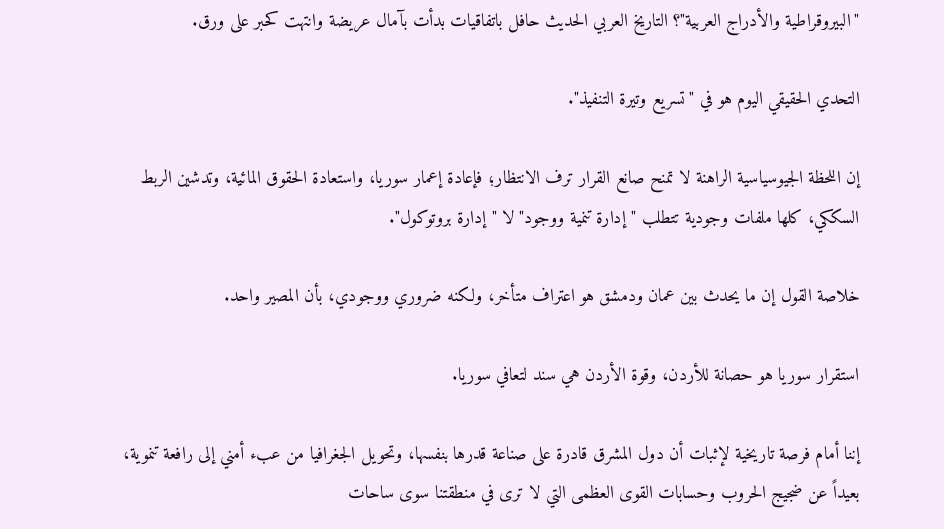"البيروقراطية والأدراج العربية"؟ التاريخ العربي الحديث حافل باتفاقيات بدأت بآمال عريضة وانتهت كحبر على ورق.

التحدي الحقيقي اليوم هو في "تسريع وتيرة التنفيذ".

إن اللحظة الجيوسياسية الراهنة لا تمنح صانع القرار ترف الانتظار؛ فإعادة إعمار سوريا، واستعادة الحقوق المائية، وتدشين الربط السككي، كلها ملفات وجودية تتطلب "إدارة تنمية ووجود" لا "إدارة بروتوكول".

خلاصة القول إن ما يحدث بين عمان ودمشق هو اعتراف متأخر، ولكنه ضروري ووجودي، بأن المصير واحد.

استقرار سوريا هو حصانة للأردن، وقوة الأردن هي سند لتعافي سوريا.

إننا أمام فرصة تاريخية لإثبات أن دول المشرق قادرة على صناعة قدرها بنفسها، وتحويل الجغرافيا من عبء أمني إلى رافعة تنموية، بعيداً عن ضجيج الحروب وحسابات القوى العظمى التي لا ترى في منطقتنا سوى ساحات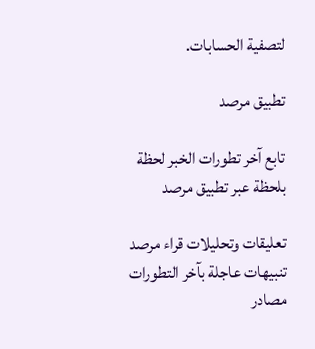لتصفية الحسابات.

تطبيق مرصد

تابع آخر تطورات الخبر لحظة بلحظة عبر تطبيق مرصد

تعليقات وتحليلات قراء مرصد
تنبيهات عاجلة بآخر التطورات
مصادر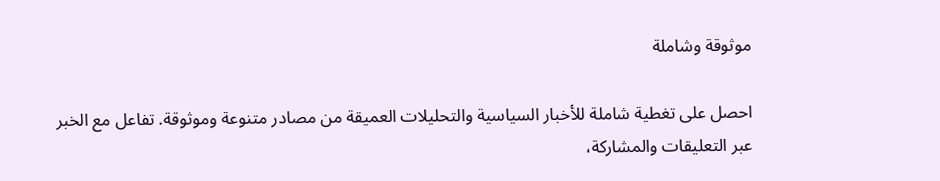موثوقة وشاملة

احصل على تغطية شاملة للأخبار السياسية والتحليلات العميقة من مصادر متنوعة وموثوقة. تفاعل مع الخبر عبر التعليقات والمشاركة،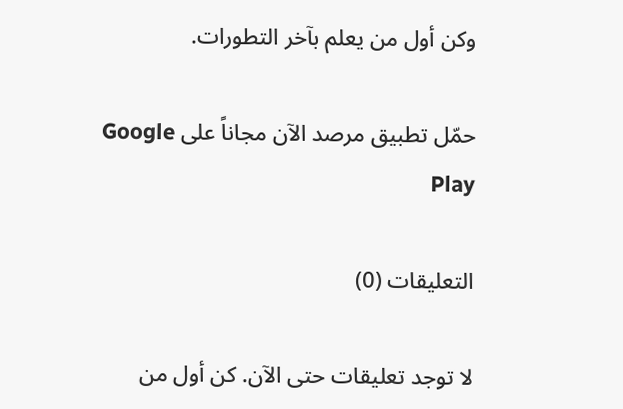وكن أول من يعلم بآخر التطورات.

حمّل تطبيق مرصد الآن مجاناً على Google Play

التعليقات (0)

لا توجد تعليقات حتى الآن. كن أول من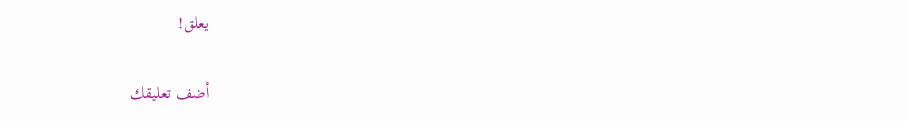يعلق!

أضف تعليقك